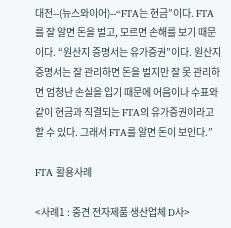대전--(뉴스와이어)--“FTA는 현금”이다. FTA를 잘 알면 돈을 벌고, 모르면 손해를 보기 때문이다. “원산지 증명서는 유가증권”이다. 원산지 증명서는 잘 관리하면 돈을 벌지만 잘 못 관리하면 엄청난 손실을 입기 때문에 어음이나 수표와 같이 현금과 직결되는 FTA의 유가증권이라고 할 수 있다. 그래서 FTA를 알면 돈이 보인다.”

FTA 활용사례

<사례1 : 중견 전자제품 생산업체 D사>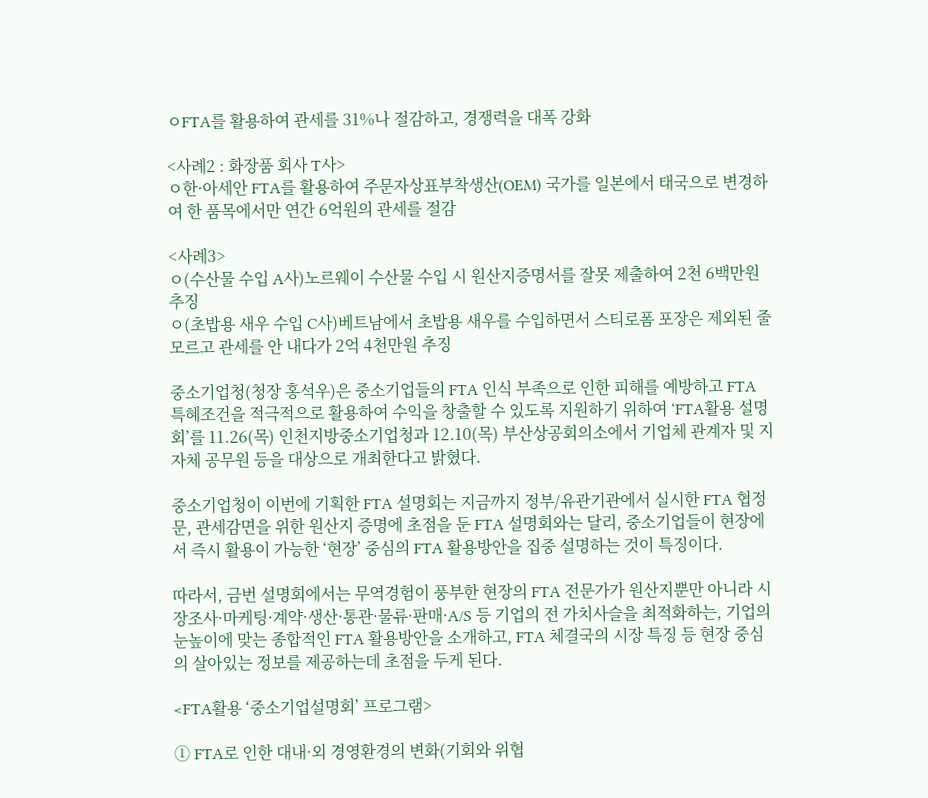ㅇFTA를 활용하여 관세를 31%나 절감하고, 경쟁력을 대폭 강화

<사례2 : 화장품 회사 T사>
ㅇ한·아세안 FTA를 활용하여 주문자상표부착생산(OEM) 국가를 일본에서 태국으로 변경하여 한 품목에서만 연간 6억원의 관세를 절감

<사례3>
ㅇ(수산물 수입 A사)노르웨이 수산물 수입 시 원산지증명서를 잘못 제출하여 2천 6백만원 추징
ㅇ(초밥용 새우 수입 C사)베트남에서 초밥용 새우를 수입하면서 스티로폼 포장은 제외된 줄 모르고 관세를 안 내다가 2억 4천만원 추징

중소기업청(청장 홍석우)은 중소기업들의 FTA 인식 부족으로 인한 피해를 예방하고 FTA 특혜조건을 적극적으로 활용하여 수익을 창출할 수 있도록 지원하기 위하여 ‘FTA활용 설명회’를 11.26(목) 인천지방중소기업청과 12.10(목) 부산상공회의소에서 기업체 관계자 및 지자체 공무원 등을 대상으로 개최한다고 밝혔다.

중소기업청이 이번에 기획한 FTA 설명회는 지금까지 정부/유관기관에서 실시한 FTA 협정문, 관세감면을 위한 원산지 증명에 초점을 둔 FTA 설명회와는 달리, 중소기업들이 현장에서 즉시 활용이 가능한 ‘현장’ 중심의 FTA 활용방안을 집중 설명하는 것이 특징이다.

따라서, 금번 설명회에서는 무역경험이 풍부한 현장의 FTA 전문가가 원산지뿐만 아니라 시장조사·마케팅·계약·생산·통관·물류·판매·A/S 등 기업의 전 가치사슬을 최적화하는, 기업의 눈높이에 맞는 종합적인 FTA 활용방안을 소개하고, FTA 체결국의 시장 특징 등 현장 중심의 살아있는 정보를 제공하는데 초점을 두게 된다.

<FTA활용 ‘중소기업설명회’ 프로그램>

① FTA로 인한 대내·외 경영환경의 변화(기회와 위협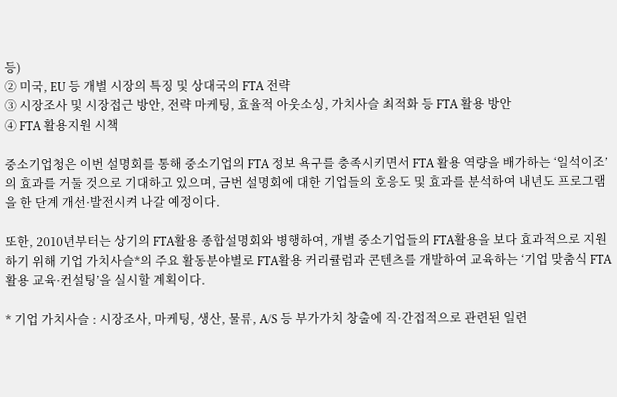등)
② 미국, EU 등 개별 시장의 특징 및 상대국의 FTA 전략
③ 시장조사 및 시장접근 방안, 전략 마케팅, 효율적 아웃소싱, 가치사슬 최적화 등 FTA 활용 방안
④ FTA 활용지원 시책

중소기업청은 이번 설명회를 통해 중소기업의 FTA 정보 욕구를 충족시키면서 FTA 활용 역량을 배가하는 ‘일석이조’의 효과를 거둘 것으로 기대하고 있으며, 금번 설명회에 대한 기업들의 호응도 및 효과를 분석하여 내년도 프로그램을 한 단계 개선·발전시켜 나갈 예정이다.

또한, 2010년부터는 상기의 FTA활용 종합설명회와 병행하여, 개별 중소기업들의 FTA활용을 보다 효과적으로 지원하기 위해 기업 가치사슬*의 주요 활동분야별로 FTA활용 커리큘럼과 콘텐츠를 개발하여 교육하는 ‘기업 맞춤식 FTA활용 교육·컨설팅’을 실시할 계획이다.

* 기업 가치사슬 : 시장조사, 마케팅, 생산, 물류, A/S 등 부가가치 창출에 직·간접적으로 관련된 일련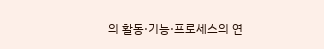의 활동·기능·프로세스의 연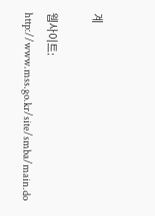계

웹사이트: http://www.mss.go.kr/site/smba/main.do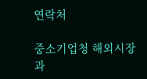연락처

중소기업청 해외시장과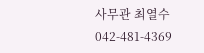사무관 최열수
042-481-4369